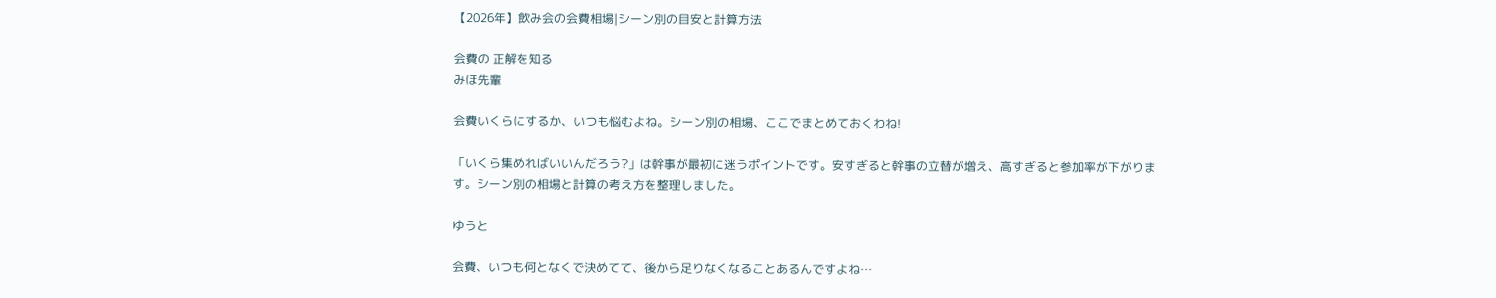【2026年】飲み会の会費相場|シーン別の目安と計算方法

会費の 正解を知る
みほ先輩

会費いくらにするか、いつも悩むよね。シーン別の相場、ここでまとめておくわね!

「いくら集めればいいんだろう?」は幹事が最初に迷うポイントです。安すぎると幹事の立替が増え、高すぎると参加率が下がります。シーン別の相場と計算の考え方を整理しました。

ゆうと

会費、いつも何となくで決めてて、後から足りなくなることあるんですよね…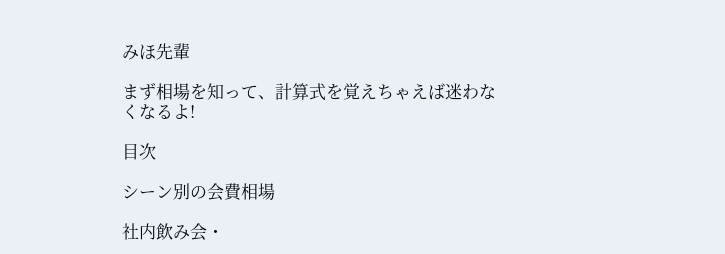みほ先輩

まず相場を知って、計算式を覚えちゃえば迷わなくなるよ!

目次

シーン別の会費相場

社内飲み会・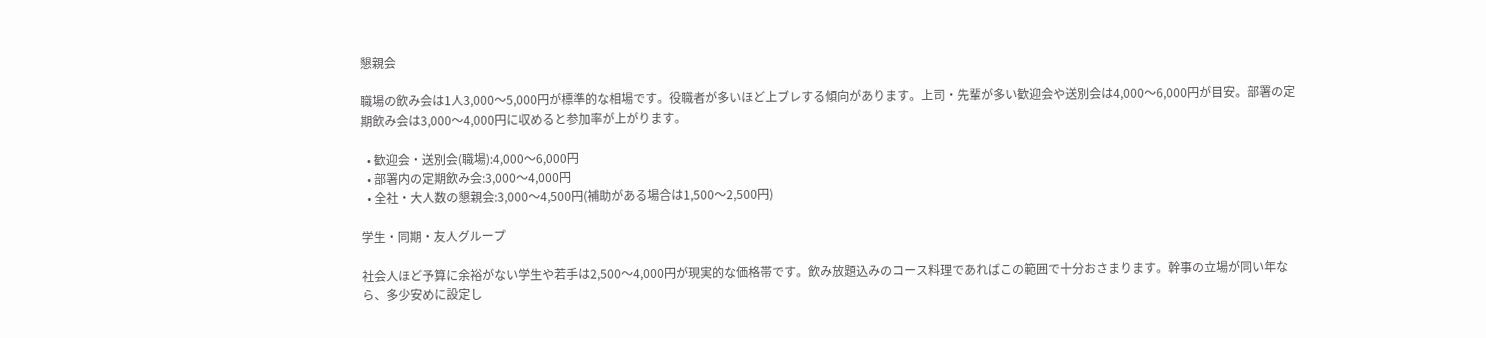懇親会

職場の飲み会は1人3,000〜5,000円が標準的な相場です。役職者が多いほど上ブレする傾向があります。上司・先輩が多い歓迎会や送別会は4,000〜6,000円が目安。部署の定期飲み会は3,000〜4,000円に収めると参加率が上がります。

  • 歓迎会・送別会(職場):4,000〜6,000円
  • 部署内の定期飲み会:3,000〜4,000円
  • 全社・大人数の懇親会:3,000〜4,500円(補助がある場合は1,500〜2,500円)

学生・同期・友人グループ

社会人ほど予算に余裕がない学生や若手は2,500〜4,000円が現実的な価格帯です。飲み放題込みのコース料理であればこの範囲で十分おさまります。幹事の立場が同い年なら、多少安めに設定し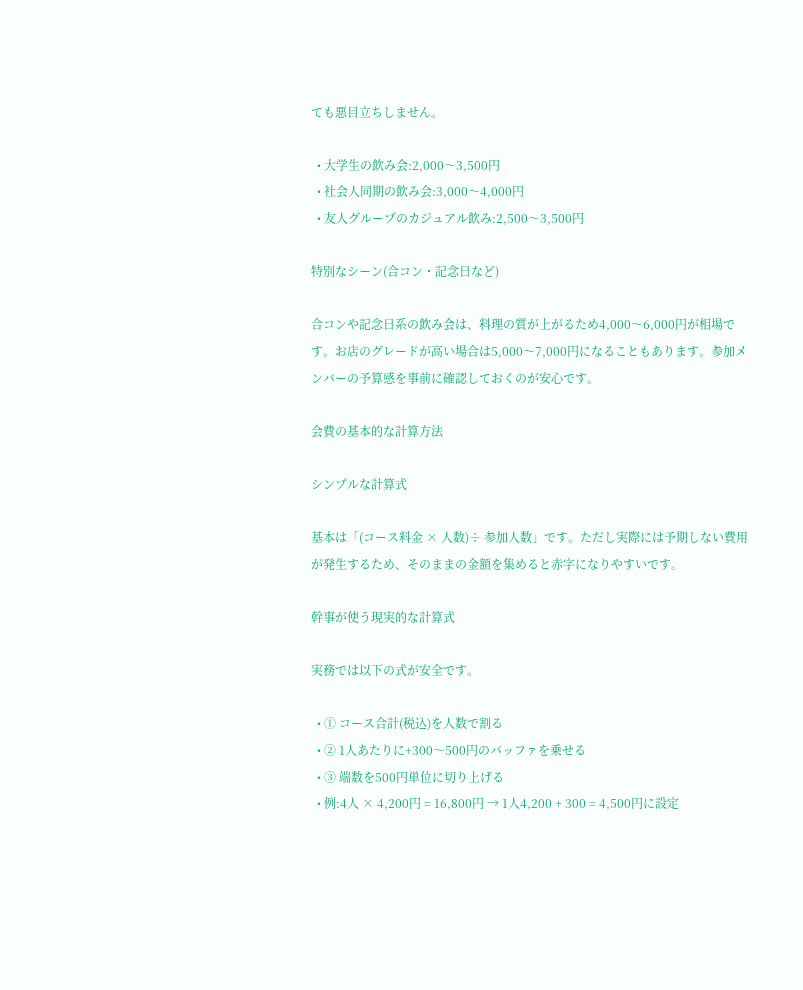ても悪目立ちしません。

  • 大学生の飲み会:2,000〜3,500円
  • 社会人同期の飲み会:3,000〜4,000円
  • 友人グループのカジュアル飲み:2,500〜3,500円

特別なシーン(合コン・記念日など)

合コンや記念日系の飲み会は、料理の質が上がるため4,000〜6,000円が相場です。お店のグレードが高い場合は5,000〜7,000円になることもあります。参加メンバーの予算感を事前に確認しておくのが安心です。

会費の基本的な計算方法

シンプルな計算式

基本は「(コース料金 × 人数)÷ 参加人数」です。ただし実際には予期しない費用が発生するため、そのままの金額を集めると赤字になりやすいです。

幹事が使う現実的な計算式

実務では以下の式が安全です。

  • ① コース合計(税込)を人数で割る
  • ② 1人あたりに+300〜500円のバッファを乗せる
  • ③ 端数を500円単位に切り上げる
  • 例:4人 × 4,200円 = 16,800円 → 1人4,200 + 300 = 4,500円に設定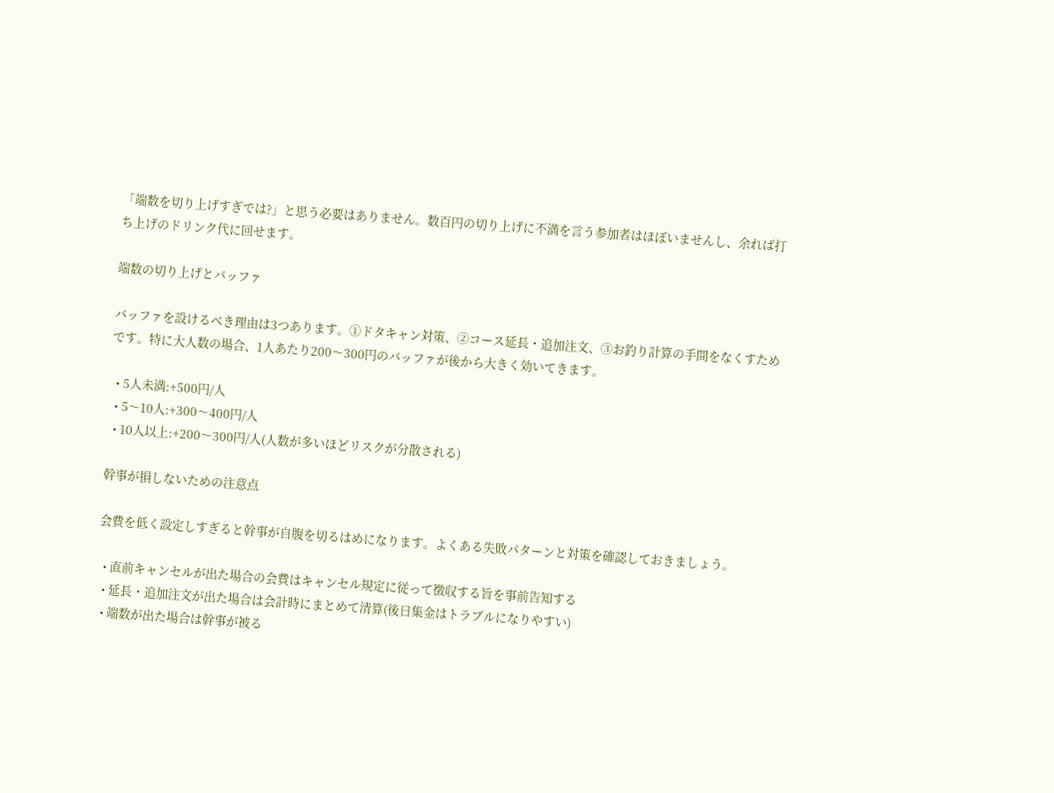「端数を切り上げすぎでは?」と思う必要はありません。数百円の切り上げに不満を言う参加者はほぼいませんし、余れば打ち上げのドリンク代に回せます。

端数の切り上げとバッファ

バッファを設けるべき理由は3つあります。①ドタキャン対策、②コース延長・追加注文、③お釣り計算の手間をなくすためです。特に大人数の場合、1人あたり200〜300円のバッファが後から大きく効いてきます。

  • 5人未満:+500円/人
  • 5〜10人:+300〜400円/人
  • 10人以上:+200〜300円/人(人数が多いほどリスクが分散される)

幹事が損しないための注意点

会費を低く設定しすぎると幹事が自腹を切るはめになります。よくある失敗パターンと対策を確認しておきましょう。

  • 直前キャンセルが出た場合の会費はキャンセル規定に従って徴収する旨を事前告知する
  • 延長・追加注文が出た場合は会計時にまとめて清算(後日集金はトラブルになりやすい)
  • 端数が出た場合は幹事が被る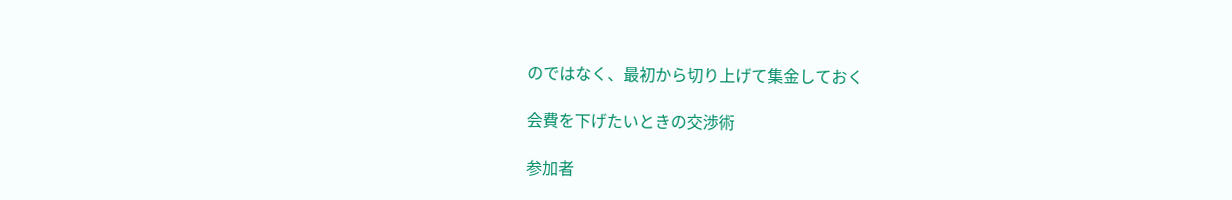のではなく、最初から切り上げて集金しておく

会費を下げたいときの交渉術

参加者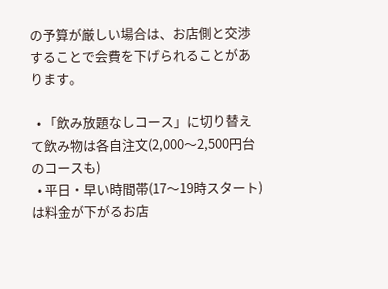の予算が厳しい場合は、お店側と交渉することで会費を下げられることがあります。

  • 「飲み放題なしコース」に切り替えて飲み物は各自注文(2,000〜2,500円台のコースも)
  • 平日・早い時間帯(17〜19時スタート)は料金が下がるお店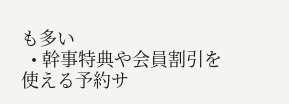も多い
  • 幹事特典や会員割引を使える予約サ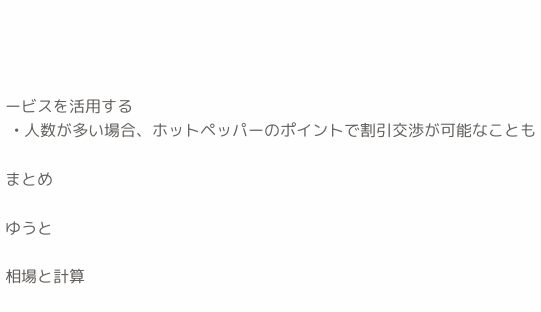ービスを活用する
  • 人数が多い場合、ホットペッパーのポイントで割引交渉が可能なことも

まとめ

ゆうと

相場と計算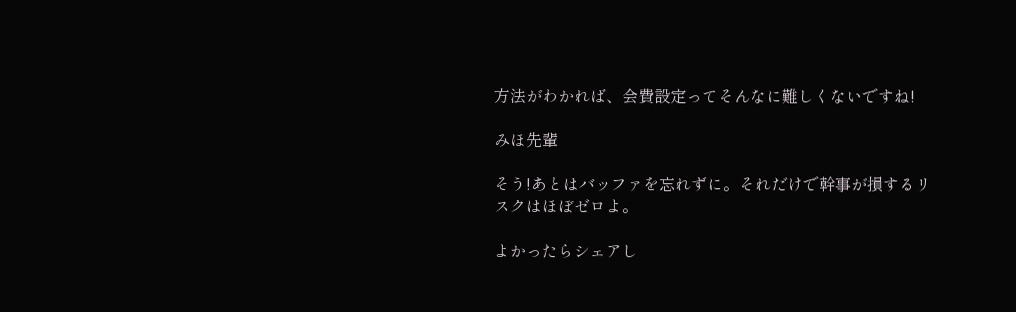方法がわかれば、会費設定ってそんなに難しくないですね!

みほ先輩

そう!あとはバッファを忘れずに。それだけで幹事が損するリスクはほぼゼロよ。

よかったらシェアし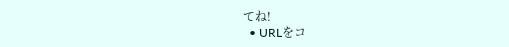てね!
  • URLをコ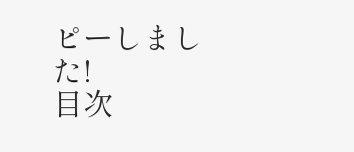ピーしました!
目次